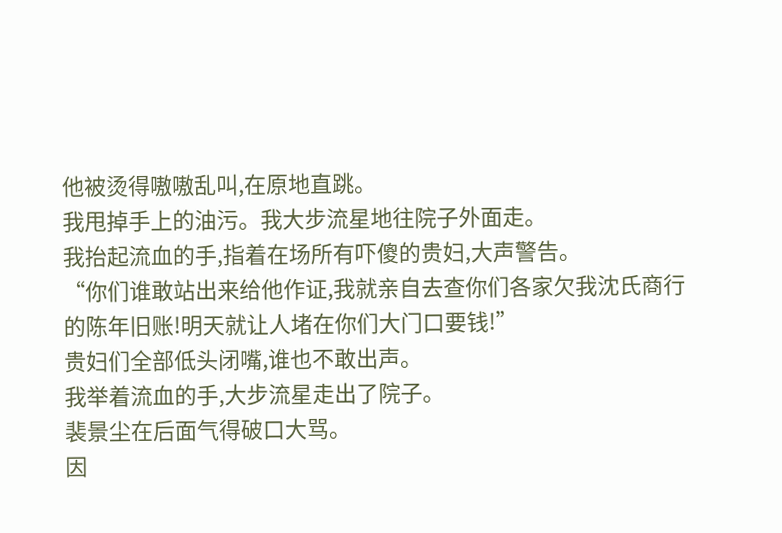他被烫得嗷嗷乱叫,在原地直跳。
我甩掉手上的油污。我大步流星地往院子外面走。
我抬起流血的手,指着在场所有吓傻的贵妇,大声警告。
“你们谁敢站出来给他作证,我就亲自去查你们各家欠我沈氏商行的陈年旧账!明天就让人堵在你们大门口要钱!”
贵妇们全部低头闭嘴,谁也不敢出声。
我举着流血的手,大步流星走出了院子。
裴景尘在后面气得破口大骂。
因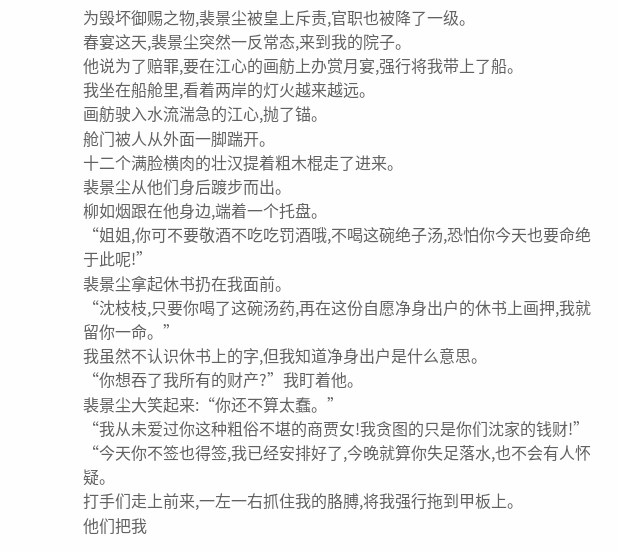为毁坏御赐之物,裴景尘被皇上斥责,官职也被降了一级。
春宴这天,裴景尘突然一反常态,来到我的院子。
他说为了赔罪,要在江心的画舫上办赏月宴,强行将我带上了船。
我坐在船舱里,看着两岸的灯火越来越远。
画舫驶入水流湍急的江心,抛了锚。
舱门被人从外面一脚踹开。
十二个满脸横肉的壮汉提着粗木棍走了进来。
裴景尘从他们身后踱步而出。
柳如烟跟在他身边,端着一个托盘。
“姐姐,你可不要敬酒不吃吃罚酒哦,不喝这碗绝子汤,恐怕你今天也要命绝于此呢!”
裴景尘拿起休书扔在我面前。
“沈枝枝,只要你喝了这碗汤药,再在这份自愿净身出户的休书上画押,我就留你一命。”
我虽然不认识休书上的字,但我知道净身出户是什么意思。
“你想吞了我所有的财产?”我盯着他。
裴景尘大笑起来:“你还不算太蠢。”
“我从未爱过你这种粗俗不堪的商贾女!我贪图的只是你们沈家的钱财!”
“今天你不签也得签,我已经安排好了,今晚就算你失足落水,也不会有人怀疑。
打手们走上前来,一左一右抓住我的胳膊,将我强行拖到甲板上。
他们把我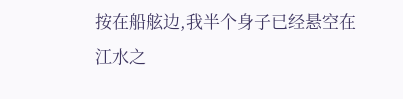按在船舷边,我半个身子已经悬空在江水之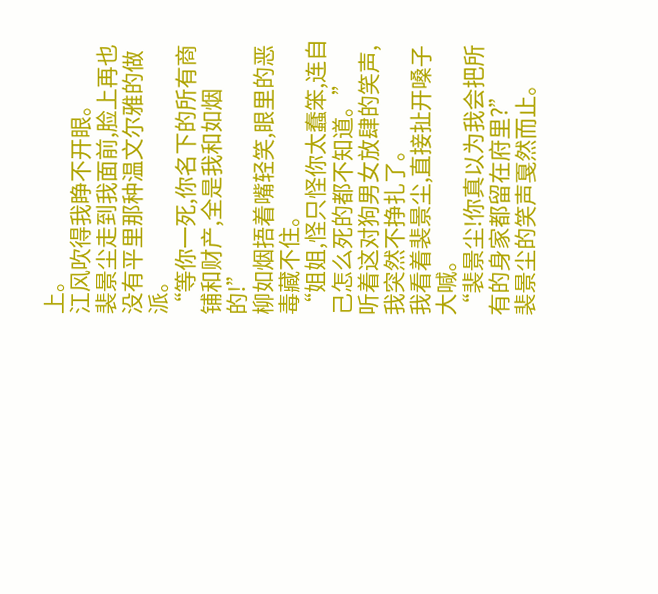上。
江风吹得我睁不开眼。
裴景尘走到我面前,脸上再也没有平里那种温文尔雅的做派。
“等你一死,你名下的所有商铺和财产,全是我和如烟的!”
柳如烟捂着嘴轻笑,眼里的恶毒藏不住。
“姐姐,怪只怪你太蠢笨,连自己怎么死的都不知道。”
听着这对狗男女放肆的笑声,我突然不挣扎了。
我看着裴景尘,直接扯开嗓子大喊。
“裴景尘!你真以为我会把所有的身家都留在府里?”
裴景尘的笑声戛然而止。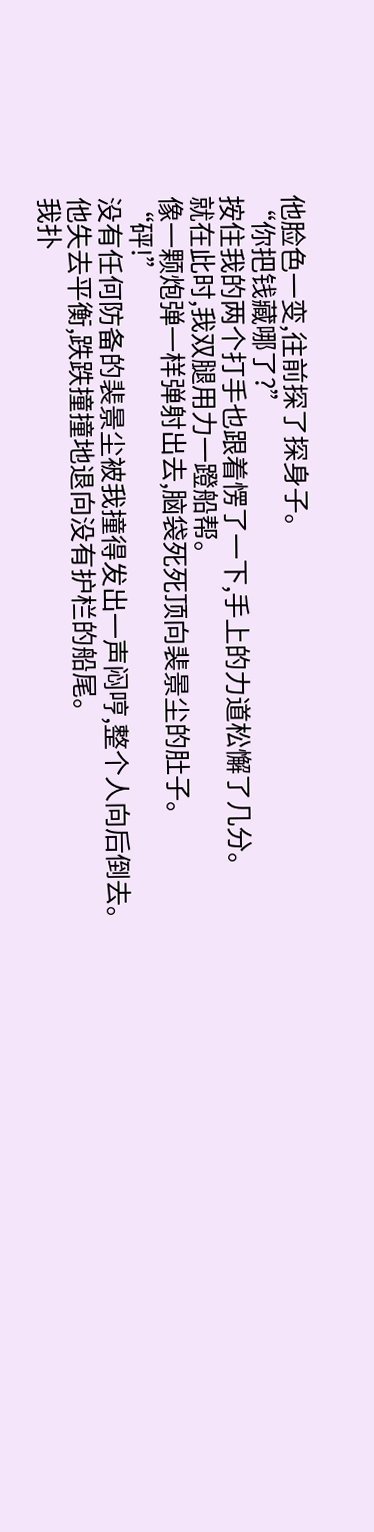他脸色一变,往前探了探身子。
“你把钱藏哪了?”
按住我的两个打手也跟着愣了一下,手上的力道松懈了几分。
就在此时,我双腿用力一蹬船帮。
像一颗炮弹一样弹射出去,脑袋死死顶向裴景尘的肚子。
“砰!”
没有任何防备的裴景尘被我撞得发出一声闷哼,整个人向后倒去。
他失去平衡,跌跌撞撞地退向没有护栏的船尾。
我扑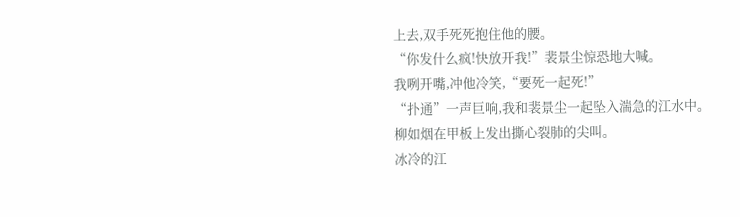上去,双手死死抱住他的腰。
“你发什么疯!快放开我!”裴景尘惊恐地大喊。
我咧开嘴,冲他冷笑,“要死一起死!”
“扑通”一声巨响,我和裴景尘一起坠入湍急的江水中。
柳如烟在甲板上发出撕心裂肺的尖叫。
冰冷的江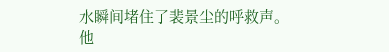水瞬间堵住了裴景尘的呼救声。
他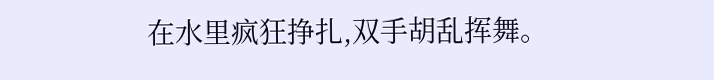在水里疯狂挣扎,双手胡乱挥舞。